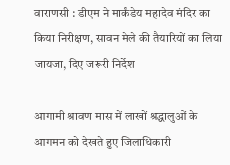वाराणसी : डीएम ने मार्कंडेय महादेव मंदिर का किया निरीक्षण, सावन मेले की तैयारियों का लिया जायजा, दिए जरूरी निर्देश

आगामी श्रावण मास में लाखों श्रद्धालुओं के आगमन को देखते हुए जिलाधिकारी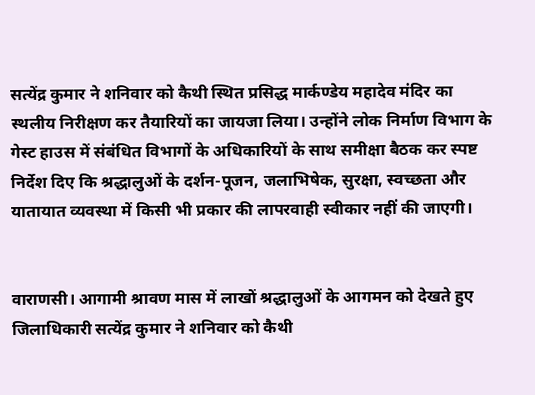सत्येंद्र कुमार ने शनिवार को कैथी स्थित प्रसिद्ध मार्कण्डेय महादेव मंदिर का स्थलीय निरीक्षण कर तैयारियों का जायजा लिया। उन्होंने लोक निर्माण विभाग के गेस्ट हाउस में संबंधित विभागों के अधिकारियों के साथ समीक्षा बैठक कर स्पष्ट निर्देश दिए कि श्रद्धालुओं के दर्शन-पूजन, जलाभिषेक, सुरक्षा, स्वच्छता और यातायात व्यवस्था में किसी भी प्रकार की लापरवाही स्वीकार नहीं की जाएगी।


वाराणसी। आगामी श्रावण मास में लाखों श्रद्धालुओं के आगमन को देखते हुए जिलाधिकारी सत्येंद्र कुमार ने शनिवार को कैथी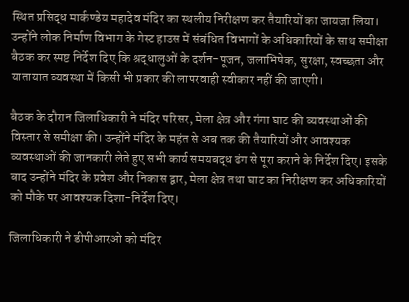स्थित प्रसिद्ध मार्कण्डेय महादेव मंदिर का स्थलीय निरीक्षण कर तैयारियों का जायजा लिया। उन्होंने लोक निर्माण विभाग के गेस्ट हाउस में संबंधित विभागों के अधिकारियों के साथ समीक्षा बैठक कर स्पष्ट निर्देश दिए कि श्रद्धालुओं के दर्शन-पूजन, जलाभिषेक, सुरक्षा, स्वच्छता और यातायात व्यवस्था में किसी भी प्रकार की लापरवाही स्वीकार नहीं की जाएगी।

बैठक के दौरान जिलाधिकारी ने मंदिर परिसर, मेला क्षेत्र और गंगा घाट की व्यवस्थाओं की विस्तार से समीक्षा की। उन्होंने मंदिर के महंत से अब तक की तैयारियों और आवश्यक व्यवस्थाओं की जानकारी लेते हुए सभी कार्य समयबद्ध ढंग से पूरा कराने के निर्देश दिए। इसके बाद उन्होंने मंदिर के प्रवेश और निकास द्वार, मेला क्षेत्र तथा घाट का निरीक्षण कर अधिकारियों को मौके पर आवश्यक दिशा-निर्देश दिए।

जिलाधिकारी ने डीपीआरओ को मंदिर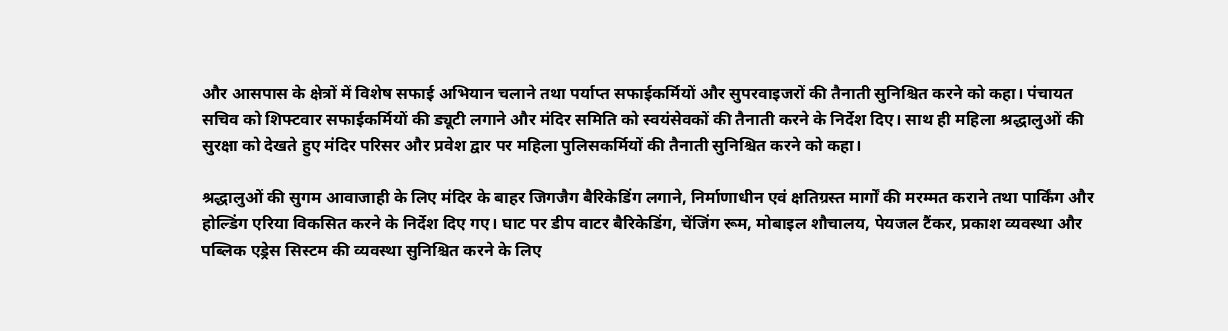और आसपास के क्षेत्रों में विशेष सफाई अभियान चलाने तथा पर्याप्त सफाईकर्मियों और सुपरवाइजरों की तैनाती सुनिश्चित करने को कहा। पंचायत सचिव को शिफ्टवार सफाईकर्मियों की ड्यूटी लगाने और मंदिर समिति को स्वयंसेवकों की तैनाती करने के निर्देश दिए। साथ ही महिला श्रद्धालुओं की सुरक्षा को देखते हुए मंदिर परिसर और प्रवेश द्वार पर महिला पुलिसकर्मियों की तैनाती सुनिश्चित करने को कहा।

श्रद्धालुओं की सुगम आवाजाही के लिए मंदिर के बाहर जिगजैग बैरिकेडिंग लगाने, निर्माणाधीन एवं क्षतिग्रस्त मार्गों की मरम्मत कराने तथा पार्किंग और होल्डिंग एरिया विकसित करने के निर्देश दिए गए। घाट पर डीप वाटर बैरिकेडिंग, चेंजिंग रूम, मोबाइल शौचालय, पेयजल टैंकर, प्रकाश व्यवस्था और पब्लिक एड्रेस सिस्टम की व्यवस्था सुनिश्चित करने के लिए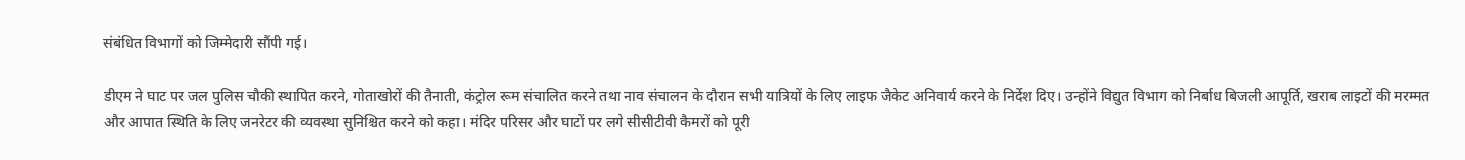संबंधित विभागों को जिम्मेदारी सौंपी गई।

डीएम ने घाट पर जल पुलिस चौकी स्थापित करने, गोताखोरों की तैनाती, कंट्रोल रूम संचालित करने तथा नाव संचालन के दौरान सभी यात्रियों के लिए लाइफ जैकेट अनिवार्य करने के निर्देश दिए। उन्होंने विद्युत विभाग को निर्बाध बिजली आपूर्ति, खराब लाइटों की मरम्मत और आपात स्थिति के लिए जनरेटर की व्यवस्था सुनिश्चित करने को कहा। मंदिर परिसर और घाटों पर लगे सीसीटीवी कैमरों को पूरी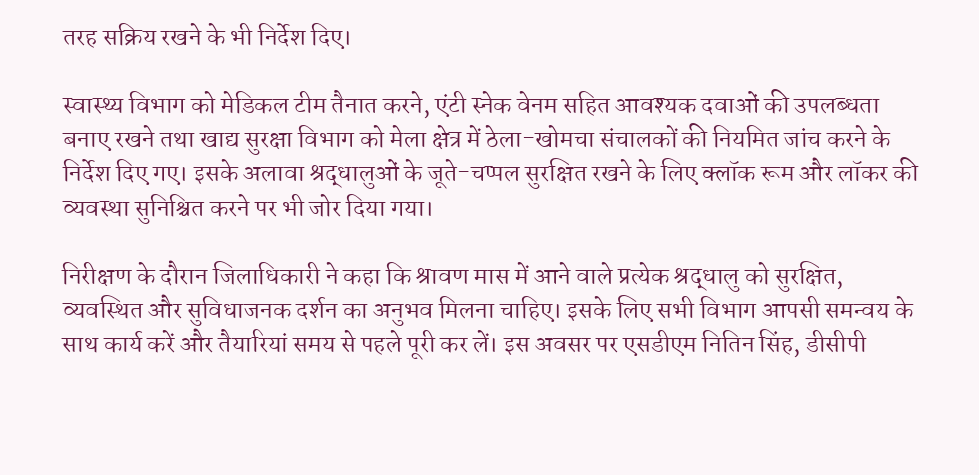तरह सक्रिय रखने के भी निर्देश दिए।

स्वास्थ्य विभाग को मेडिकल टीम तैनात करने, एंटी स्नेक वेनम सहित आवश्यक दवाओं की उपलब्धता बनाए रखने तथा खाद्य सुरक्षा विभाग को मेला क्षेत्र में ठेला-खोमचा संचालकों की नियमित जांच करने के निर्देश दिए गए। इसके अलावा श्रद्धालुओं के जूते-चप्पल सुरक्षित रखने के लिए क्लॉक रूम और लॉकर की व्यवस्था सुनिश्चित करने पर भी जोर दिया गया।

निरीक्षण के दौरान जिलाधिकारी ने कहा कि श्रावण मास में आने वाले प्रत्येक श्रद्धालु को सुरक्षित, व्यवस्थित और सुविधाजनक दर्शन का अनुभव मिलना चाहिए। इसके लिए सभी विभाग आपसी समन्वय के साथ कार्य करें और तैयारियां समय से पहले पूरी कर लें। इस अवसर पर एसडीएम नितिन सिंह, डीसीपी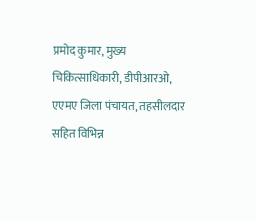प्रमोद कुमार, मुख्य चिकित्साधिकारी, डीपीआरओ, एएमए जिला पंचायत, तहसीलदार सहित विभिन्न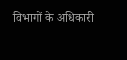विभागों के अधिकारी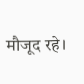मौजूद रहे।